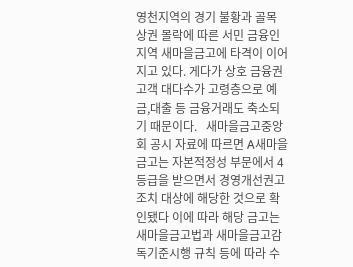영천지역의 경기 불황과 골목 상권 몰락에 따른 서민 금융인 지역 새마을금고에 타격이 이어지고 있다. 게다가 상호 금융권 고객 대다수가 고령층으로 예금,대출 등 금융거래도 축소되기 때문이다.   새마을금고중앙회 공시 자료에 따르면 A새마을금고는 자본적정성 부문에서 4등급을 받으면서 경영개선권고 조치 대상에 해당한 것으로 확인됐다 이에 따라 해당 금고는 새마을금고법과 새마을금고감독기준시행 규칙 등에 따라 수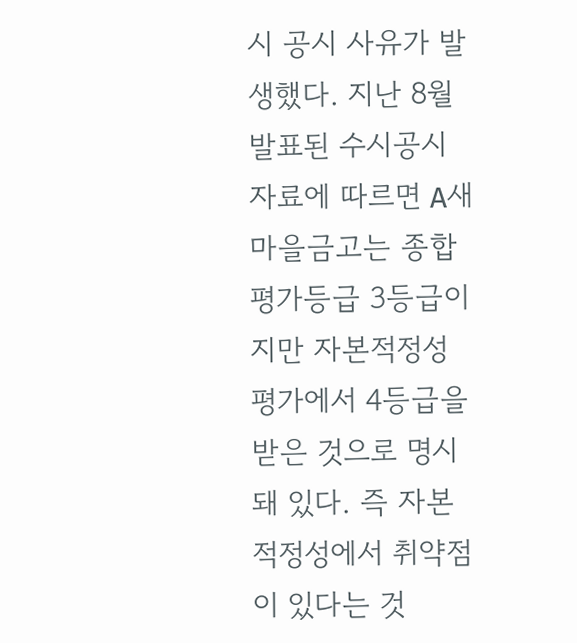시 공시 사유가 발생했다. 지난 8월 발표된 수시공시 자료에 따르면 A새마을금고는 종합평가등급 3등급이지만 자본적정성 평가에서 4등급을 받은 것으로 명시돼 있다. 즉 자본 적정성에서 취약점이 있다는 것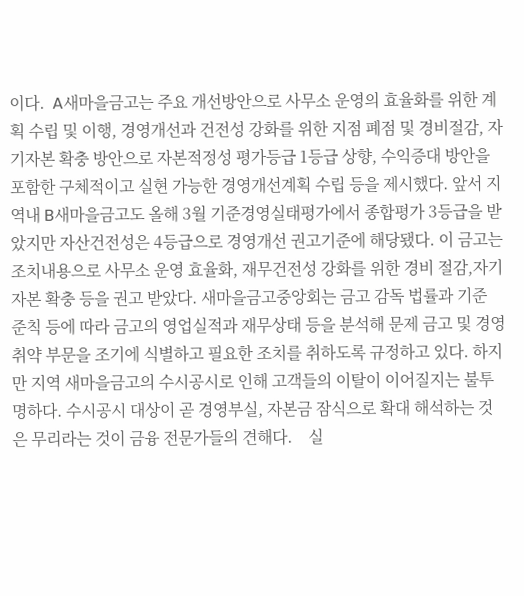이다.  A새마을금고는 주요 개선방안으로 사무소 운영의 효율화를 위한 계획 수립 및 이행, 경영개선과 건전성 강화를 위한 지점 폐점 및 경비절감, 자기자본 확충 방안으로 자본적정성 평가등급 1등급 상향, 수익증대 방안을 포함한 구체적이고 실현 가능한 경영개선계획 수립 등을 제시했다. 앞서 지역내 B새마을금고도 올해 3월 기준경영실태평가에서 종합평가 3등급을 받았지만 자산건전성은 4등급으로 경영개선 권고기준에 해당됐다. 이 금고는 조치내용으로 사무소 운영 효율화, 재무건전성 강화를 위한 경비 절감,자기자본 확충 등을 권고 받았다. 새마을금고중앙회는 금고 감독 법률과 기준 준칙 등에 따라 금고의 영업실적과 재무상태 등을 분석해 문제 금고 및 경영 취약 부문을 조기에 식별하고 필요한 조치를 취하도록 규정하고 있다. 하지만 지역 새마을금고의 수시공시로 인해 고객들의 이탈이 이어질지는 불투명하다. 수시공시 대상이 곧 경영부실, 자본금 잠식으로 확대 해석하는 것은 무리라는 것이 금융 전문가들의 견해다.    실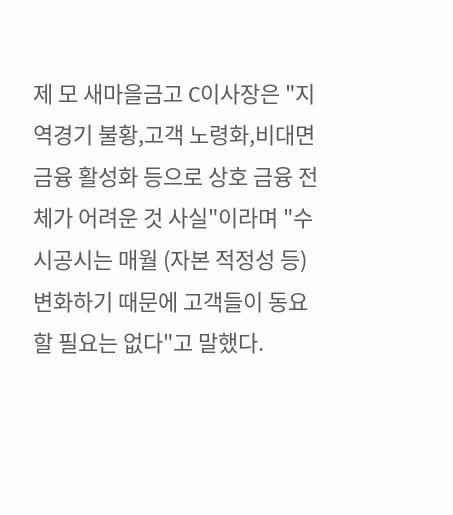제 모 새마을금고 C이사장은 "지역경기 불황,고객 노령화,비대면 금융 활성화 등으로 상호 금융 전체가 어려운 것 사실"이라며 "수시공시는 매월 (자본 적정성 등) 변화하기 때문에 고객들이 동요할 필요는 없다"고 말했다.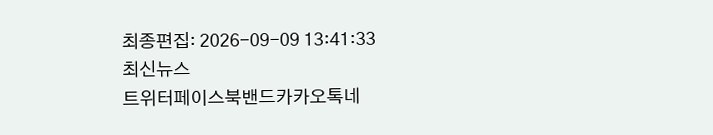최종편집: 2026-09-09 13:41:33
최신뉴스
트위터페이스북밴드카카오톡네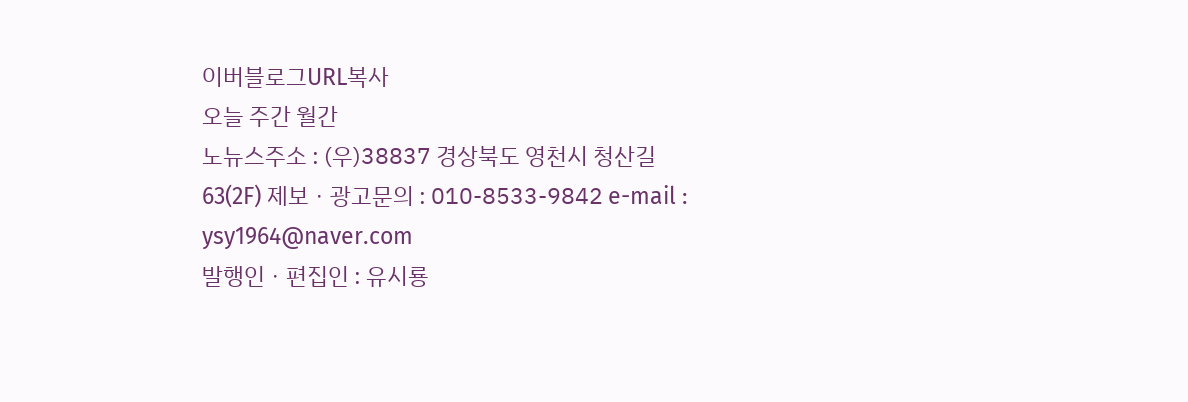이버블로그URL복사
오늘 주간 월간
노뉴스주소 : (우)38837 경상북도 영천시 청산길 63(2F) 제보ㆍ광고문의 : 010-8533-9842 e-mail : ysy1964@naver.com
발행인ㆍ편집인 : 유시룡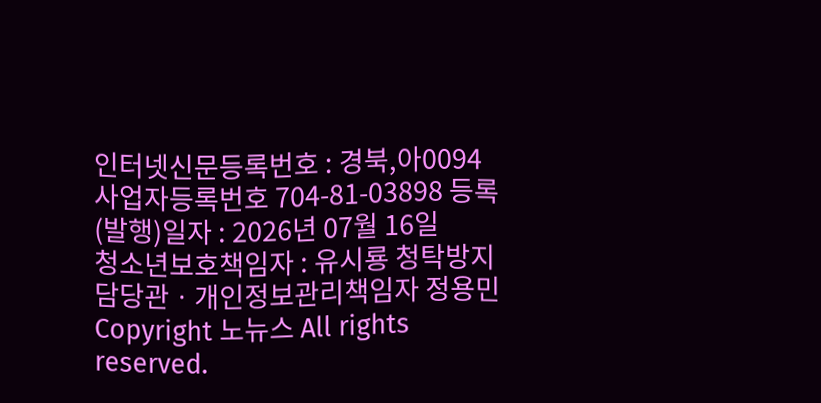인터넷신문등록번호 : 경북,아0094 사업자등록번호 704-81-03898 등록(발행)일자 : 2026년 07월 16일
청소년보호책임자 : 유시룡 청탁방지담당관ㆍ개인정보관리책임자 정용민
Copyright 노뉴스 All rights reserved.